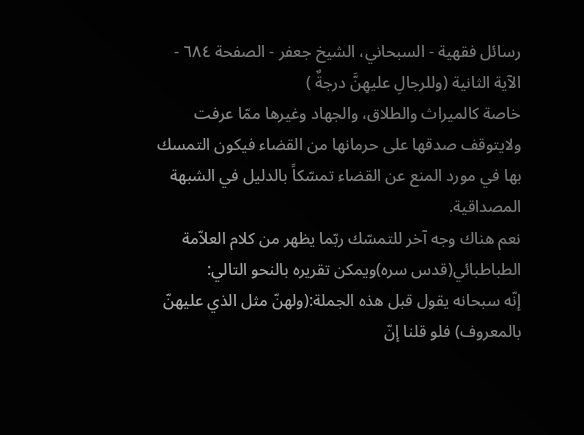رسائل فقهية - السبحاني، الشيخ جعفر - الصفحة ٦٨٤ - الآية الثانية (وللرجالِ عليهِنَّ درجةٌ )
خاصة كالميراث والطلاق، والجهاد وغيرها ممّا عرفت ولايتوقف صدقها على حرمانها من القضاء فيكون التمسك بها في مورد المنع عن القضاء تمسّكاً بالدليل في الشبهة المصداقية.
نعم هناك وجه آخر للتمسّك ربّما يظهر من كلام العلاّمة الطباطبائي(قدس سره)ويمكن تقريره بالنحو التالي:
إنّه سبحانه يقول قبل هذه الجملة:(ولهنّ مثل الذي عليهنّ بالمعروف) فلو قلنا إنّ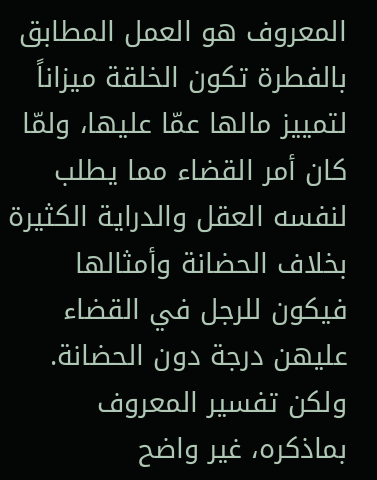المعروف هو العمل المطابق بالفطرة تكون الخلقة ميزاناً لتمييز مالها عمّا عليها، ولمّا كان أمر القضاء مما يطلب لنفسه العقل والدراية الكثيرة بخلاف الحضانة وأمثالها فيكون للرجل في القضاء عليهن درجة دون الحضانة.
ولكن تفسير المعروف بماذكره، غير واضح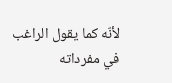لأنّه كما يقول الراغب في مفرداته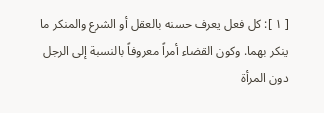[ ١ ]: كل فعل يعرف حسنه بالعقل أو الشرع والمنكر ما ينكر بهما. وكون القضاء أمراً معروفاً بالنسبة إلى الرجل دون المرأة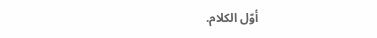أوّل الكلام.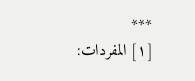***
[١] المفردات: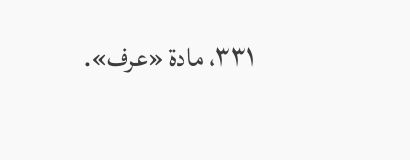٣٣١، مادة «عرف».